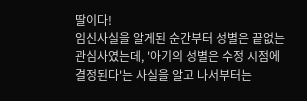딸이다!
임신사실을 알게된 순간부터 성별은 끝없는 관심사였는데, '아기의 성별은 수정 시점에 결정된다'는 사실을 알고 나서부터는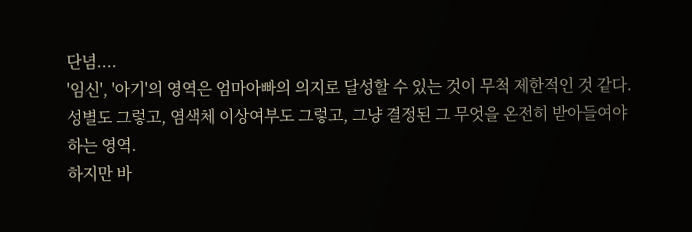단념....
'임신', '아기'의 영역은 엄마아빠의 의지로 달성할 수 있는 것이 무척 제한적인 것 같다. 성별도 그렇고, 염색체 이상여부도 그렇고, 그냥 결정된 그 무엇을 온전히 받아들여야 하는 영역.
하지만 바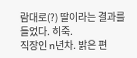람대로(?) 딸이라는 결과를 들었다. 히죽.
직장인 n년차. 밝은 편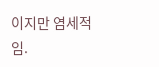이지만 염세적임.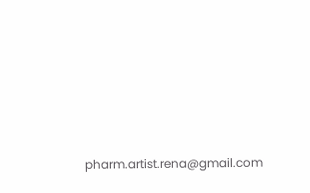pharm.artist.rena@gmail.com